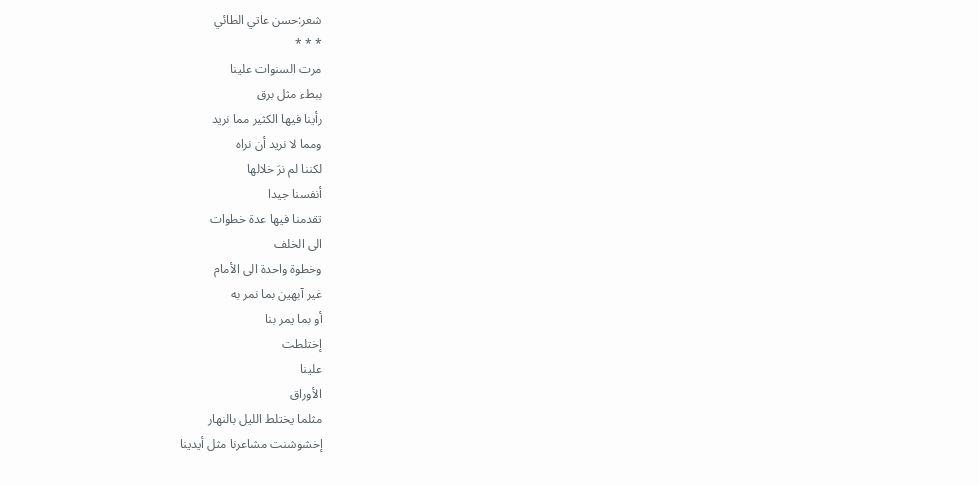شعر:حسن عاتي الطائي
* * *
مرت السنوات علينا
ببطء مثل برق
رأينا فيها الكثير مما نريد
ومما لا نريد أن نراه
لكننا لم نرَ خلالها
أنفسنا جيدا
تقدمنا فيها عدة خطوات
الى الخلف
وخطوة واحدة الى الأمام
غير آبهين بما نمر به
أو بما يمر بنا
إختلطت
علينا
الأوراق
مثلما يختلط الليل بالنهار
إخشوشنت مشاعرنا مثل أيدينا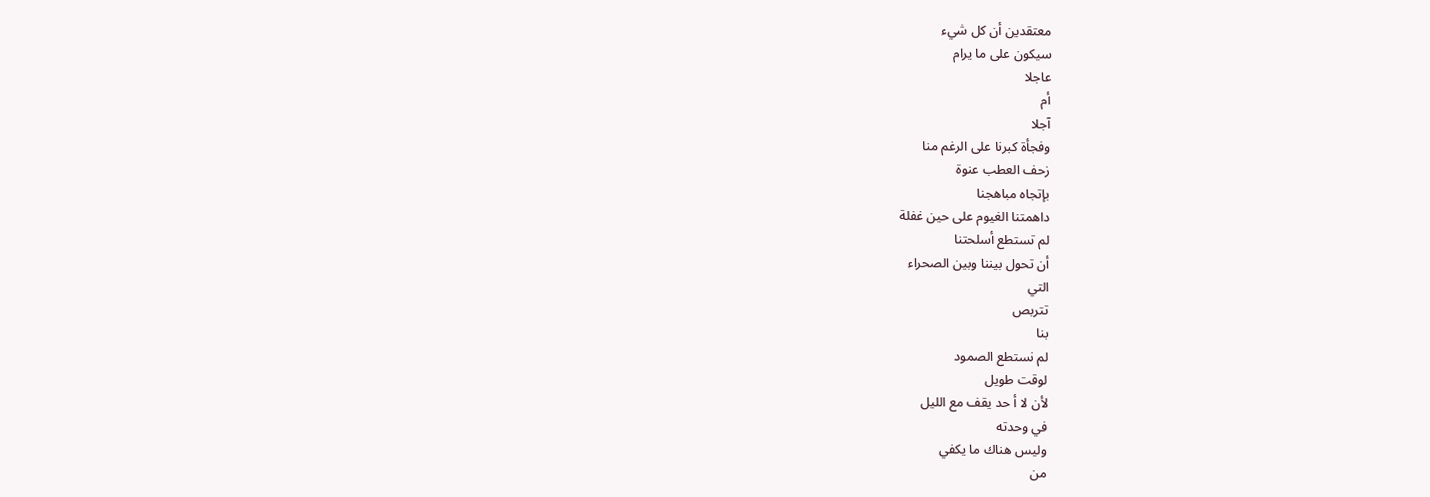معتقدين أن كل شيء
سيكون على ما يرام
عاجلا
أم
آجلا
وفجأة كبرنا على الرغم منا
زحف العطب عنوة
بإتجاه مباهجنا
داهمتنا الغيوم على حين غفلة
لم تستطع أسلحتنا
أن تحول بيننا وبين الصحراء
التي
تتربص
بنا
لم نستطع الصمود
لوقت طويل
لأن لا أ حد يقف مع الليل
في وحدته
وليس هناك ما يكفي
من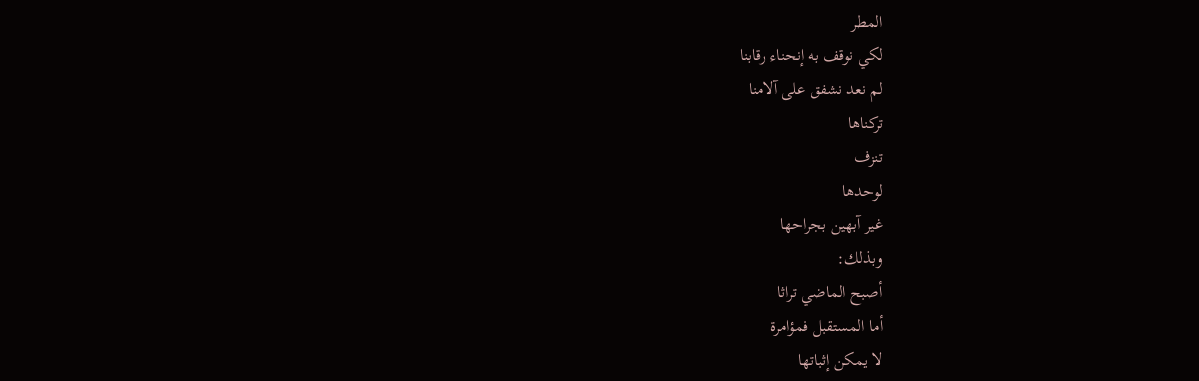المطر
لكي نوقف به إنحناء رقابنا
لم نعد نشفق على آلامنا
تركناها
تنزف
لوحدها
غير آبهين بجراحها
وبذلك:
أصبح الماضي تراثا
أما المستقبل فمؤامرة
لا يمكن إثباتها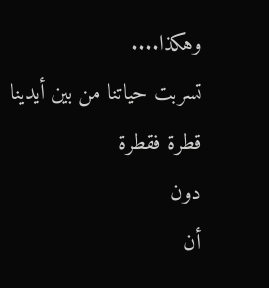وهكذا....
تسربت حياتنا من بين أيدينا
قطرة فقطرة
دون
أن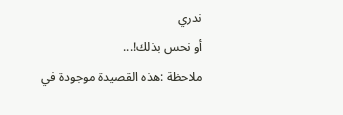ندري
أو نحس بذلك!...
ملاحظة :هذه القصيدة موجودة في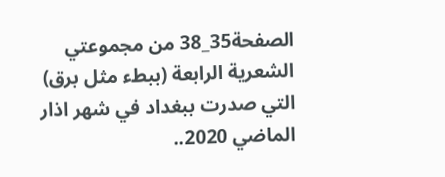الصفحة35_38 من مجموعتي الشعرية الرابعة (ببطء مثل برق) التي صدرت ببغداد في شهر اذار الماضي 2020..